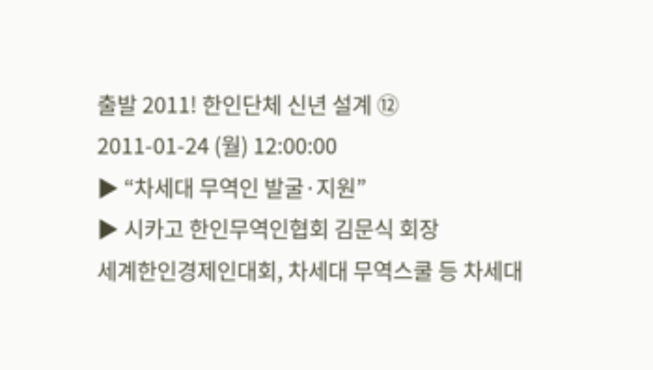출발 2011! 한인단체 신년 설계 ⑫
2011-01-24 (월) 12:00:00
▶ “차세대 무역인 발굴·지원”
▶ 시카고 한인무역인협회 김문식 회장
세계한인경제인대회, 차세대 무역스쿨 등 차세대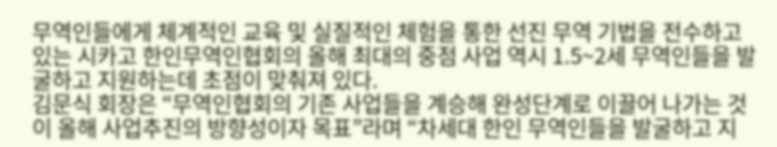무역인들에게 체계적인 교육 및 실질적인 체험을 통한 선진 무역 기법을 전수하고 있는 시카고 한인무역인협회의 올해 최대의 중점 사업 역시 1.5~2세 무역인들을 발굴하고 지원하는데 초점이 맞춰져 있다.
김문식 회장은 “무역인협회의 기존 사업들을 계승해 완성단계로 이끌어 나가는 것이 올해 사업추진의 방향성이자 목표”라며 “차세대 한인 무역인들을 발굴하고 지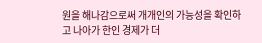원을 해나감으로써 개개인의 가능성을 확인하고 나아가 한인 경제가 더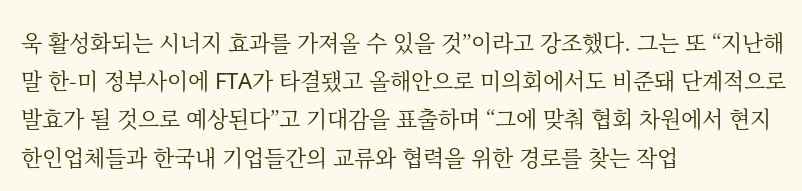욱 활성화되는 시너지 효과를 가져올 수 있을 것”이라고 강조했다. 그는 또 “지난해말 한-미 정부사이에 FTA가 타결됐고 올해안으로 미의회에서도 비준돼 단계적으로 발효가 될 것으로 예상된다”고 기대감을 표출하며 “그에 맞춰 협회 차원에서 현지 한인업체들과 한국내 기업들간의 교류와 협력을 위한 경로를 찾는 작업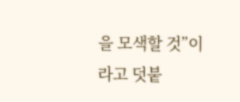을 모색할 것”이라고 덧붙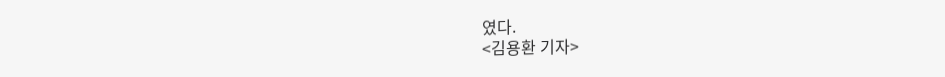였다.
<김용환 기자>